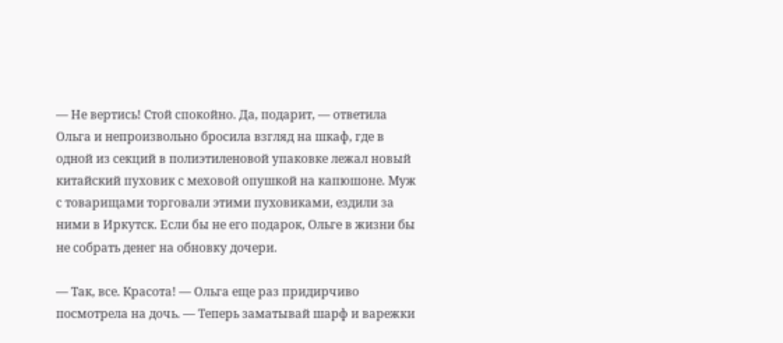— Не вертись! Стой спокойно. Да, подарит, — ответила Ольга и непроизвольно бросила взгляд на шкаф, где в одной из секций в полиэтиленовой упаковке лежал новый китайский пуховик с меховой опушкой на капюшоне. Муж с товарищами торговали этими пуховиками, ездили за ними в Иркутск. Если бы не его подарок, Ольге в жизни бы не собрать денег на обновку дочери.

— Так, все. Красота! — Ольга еще раз придирчиво посмотрела на дочь. — Теперь заматывай шарф и варежки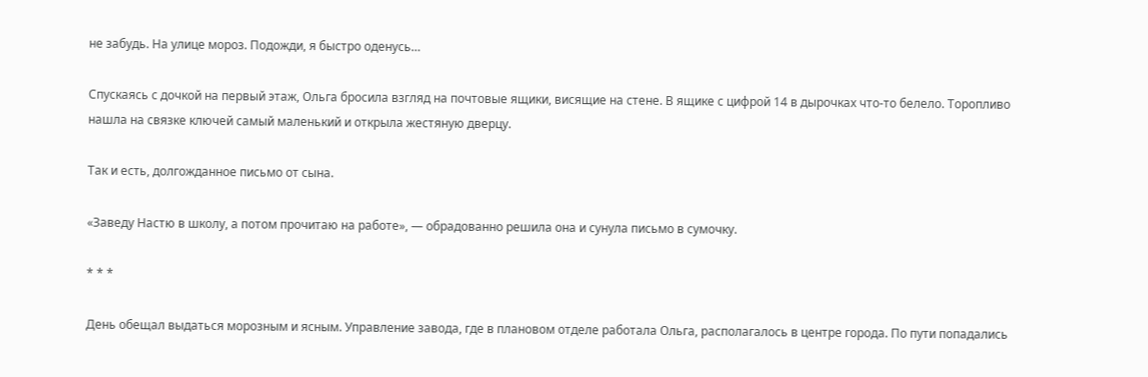не забудь. На улице мороз. Подожди, я быстро оденусь…

Спускаясь с дочкой на первый этаж, Ольга бросила взгляд на почтовые ящики, висящие на стене. В ящике с цифрой 14 в дырочках что-то белело. Торопливо нашла на связке ключей самый маленький и открыла жестяную дверцу.

Так и есть, долгожданное письмо от сына.

«Заведу Настю в школу, а потом прочитаю на работе», — обрадованно решила она и сунула письмо в сумочку.

* * *

День обещал выдаться морозным и ясным. Управление завода, где в плановом отделе работала Ольга, располагалось в центре города. По пути попадались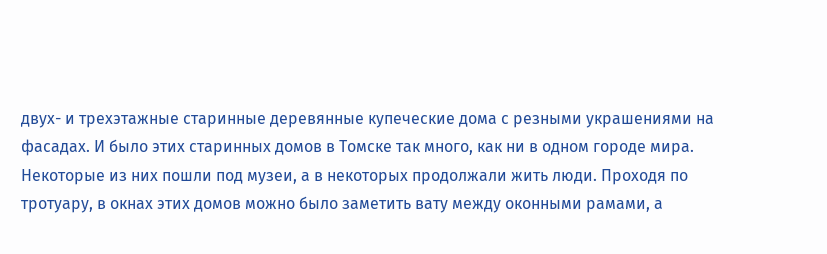двух- и трехэтажные старинные деревянные купеческие дома с резными украшениями на фасадах. И было этих старинных домов в Томске так много, как ни в одном городе мира. Некоторые из них пошли под музеи, а в некоторых продолжали жить люди. Проходя по тротуару, в окнах этих домов можно было заметить вату между оконными рамами, а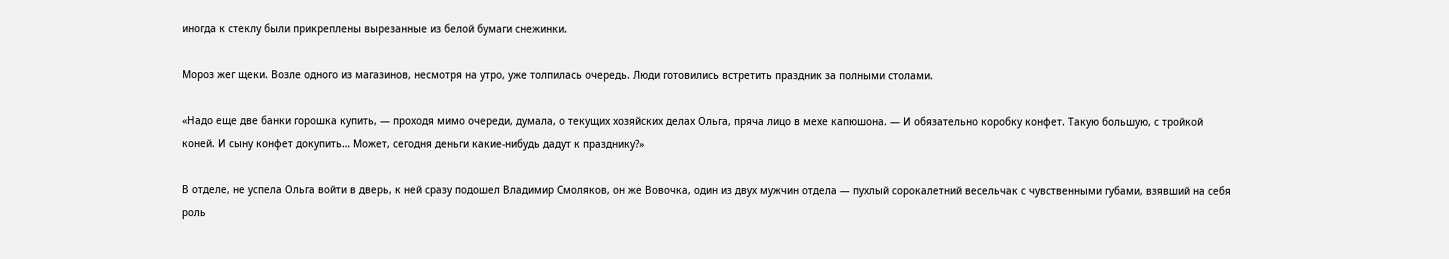иногда к стеклу были прикреплены вырезанные из белой бумаги снежинки.

Мороз жег щеки. Возле одного из магазинов, несмотря на утро, уже толпилась очередь. Люди готовились встретить праздник за полными столами.

«Надо еще две банки горошка купить, — проходя мимо очереди, думала, о текущих хозяйских делах Ольга, пряча лицо в мехе капюшона. — И обязательно коробку конфет. Такую большую, с тройкой коней. И сыну конфет докупить… Может, сегодня деньги какие-нибудь дадут к празднику?»

В отделе, не успела Ольга войти в дверь, к ней сразу подошел Владимир Смоляков, он же Вовочка, один из двух мужчин отдела — пухлый сорокалетний весельчак с чувственными губами, взявший на себя роль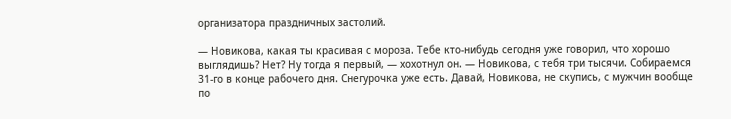организатора праздничных застолий.

— Новикова, какая ты красивая с мороза. Тебе кто-нибудь сегодня уже говорил, что хорошо выглядишь? Нет? Ну тогда я первый, — хохотнул он. — Новикова, с тебя три тысячи. Собираемся 31-го в конце рабочего дня. Снегурочка уже есть. Давай, Новикова, не скупись, с мужчин вообще по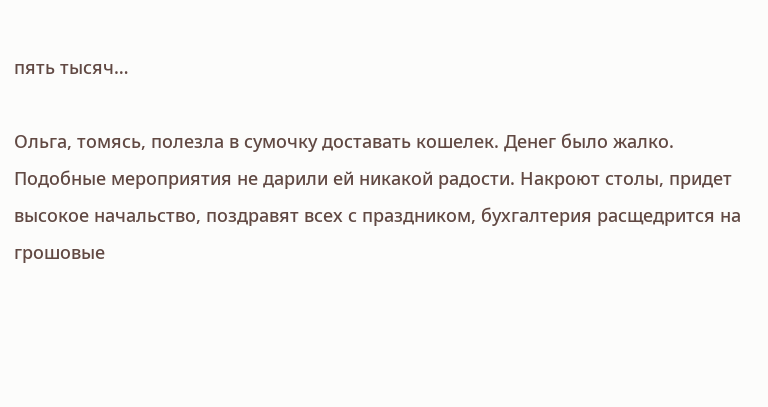пять тысяч…

Ольга, томясь, полезла в сумочку доставать кошелек. Денег было жалко. Подобные мероприятия не дарили ей никакой радости. Накроют столы, придет высокое начальство, поздравят всех с праздником, бухгалтерия расщедрится на грошовые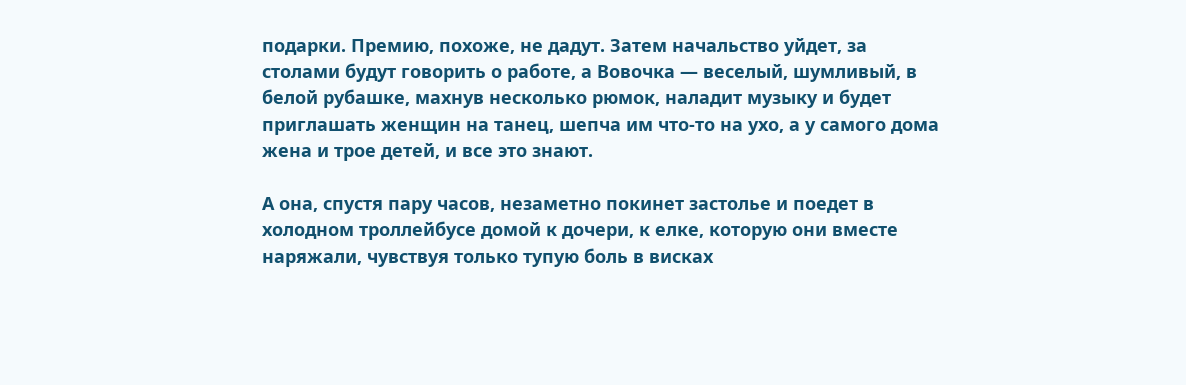подарки. Премию, похоже, не дадут. Затем начальство уйдет, за столами будут говорить о работе, а Вовочка — веселый, шумливый, в белой рубашке, махнув несколько рюмок, наладит музыку и будет приглашать женщин на танец, шепча им что-то на ухо, а у самого дома жена и трое детей, и все это знают.

А она, спустя пару часов, незаметно покинет застолье и поедет в холодном троллейбусе домой к дочери, к елке, которую они вместе наряжали, чувствуя только тупую боль в висках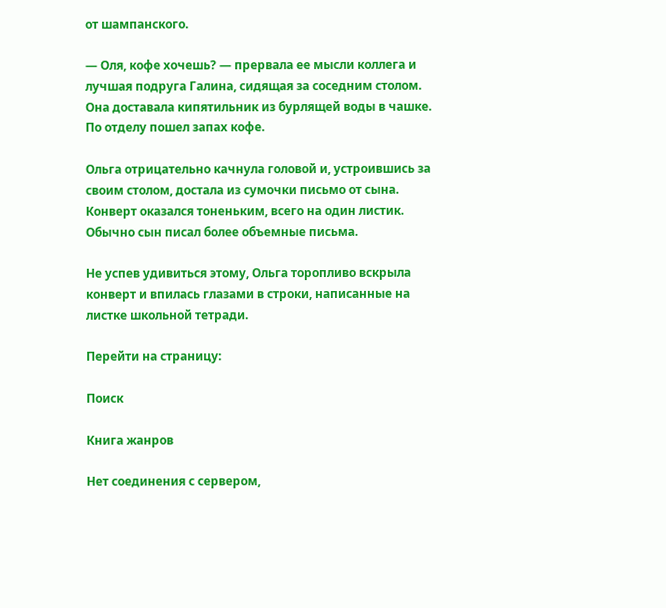от шампанского.

— Оля, кофе хочешь? — прервала ее мысли коллега и лучшая подруга Галина, сидящая за соседним столом. Она доставала кипятильник из бурлящей воды в чашке. По отделу пошел запах кофе.

Ольга отрицательно качнула головой и, устроившись за своим столом, достала из сумочки письмо от сына. Конверт оказался тоненьким, всего на один листик. Обычно сын писал более объемные письма.

Не успев удивиться этому, Ольга торопливо вскрыла конверт и впилась глазами в строки, написанные на листке школьной тетради.

Перейти на страницу:

Поиск

Книга жанров

Нет соединения с сервером,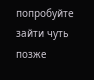попробуйте зайти чуть позже